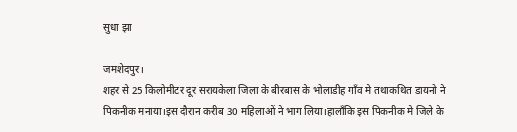सुधा झा

जमशेदपुर।
शहर से 25 किलोमीटर दूर सरायकेला जिला के बीरबास के भोलाडीह गाँव मे तथाकथित डायनो ने पिकनीक मनाया।इस दौरान करीब 30 महिलाओं ने भाग लिया।हालाँकि इस पिकनीक मे जिले के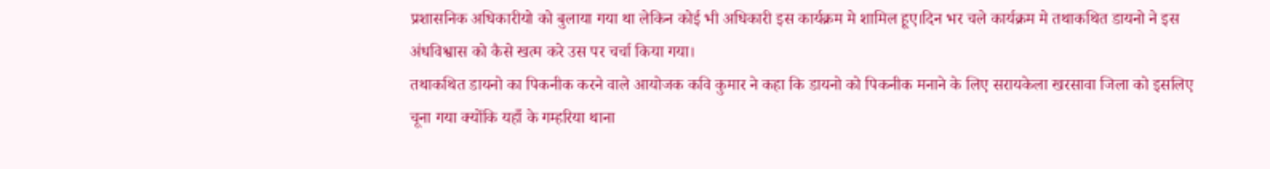प्रशासनिक अधिकारीयो को बुलाया गया था लेकिन कोई भी अधिकारी इस कार्यक्रम मे शामिल हूए।दिन भर चले कार्यक्रम मे तथाकथित डायनो ने इस अंधविश्वास को कैसे खत्म करे उस पर चर्चा किया गया।
तथाकथित डायनो का पिकनीक करने वाले आयोजक कवि कुमार ने कहा कि डायनो को पिकनीक मनाने के लिए सरायकेला खरसावा जिला को इसलिए चूना गया क्योंकि यहाँ के गम्हरिया थाना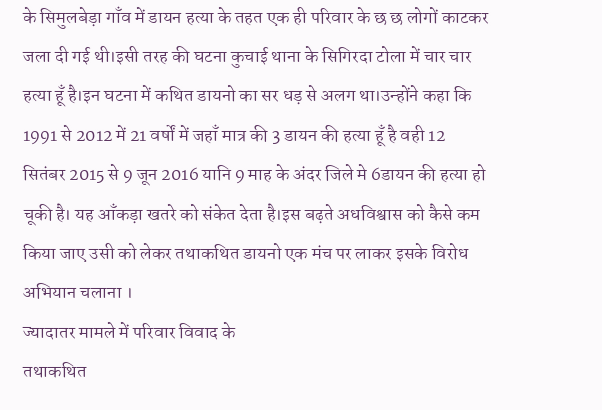के सिमुलबेड़ा गाँव में डायन हत्या के तहत एक ही परिवार के छ छ लोगों काटकर जला दी गई थी।इसी तरह की घटना कुचाई थाना के सिगिरदा टोला में चार चार हत्या हूँ है।इन घटना में कथित डायनो का सर धड़ से अलग था।उन्होंने कहा कि 1991 से 2012 में 21 वर्षों में जहाँ मात्र की 3 डायन की हत्या हूँ है वही 12 सितंबर 2015 से 9 जून 2016 यानि 9 माह के अंदर जिले मे 6डायन की हत्या हो चूकी है। यह आँकड़ा खतरे को संकेत देता है।इस बढ़ते अधविश्वास को कैसे कम किया जाए उसी को लेकर तथाकथित डायनो एक मंच पर लाकर इसके विरोध अभियान चलाना ।
ज्यादातर मामले में परिवार विवाद के
तथाकथित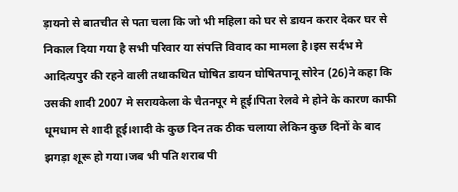ड़ायनो से बातचीत से पता चला कि जो भी महिला को घर से डायन करार देकर घर से निकाल दिया गया है सभी परिवार या संपत्ति विवाद का मामला है।इस सर्दभ मे आदित्यपुर की रहने वाली तथाकथित घोषित डायन घोषितपानू सोरेन (26)ने कहा कि उसकी शादी 2007 मे सरायकेला के चैतनपूर मे हूई।पिता रेलवे मे होने के कारण काफी धूमधाम से शादी हूई।शादी के कुछ दिन तक ठीक चलाया लेकिन कुछ दिनों के बाद झगड़ा शूरू हो गया।जब भी पति शराब पी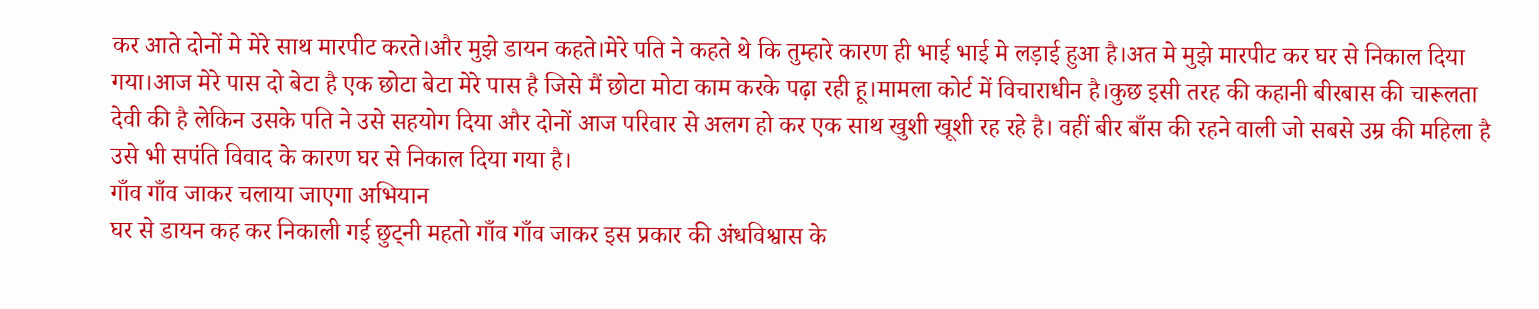कर आते दोनों मे मेरे साथ मारपीट करते।और मुझे डायन कहते।मेरे पति ने कहते थे कि तुम्हारे कारण ही भाई भाई मे लड़ाई हुआ है।अत मे मुझे मारपीट कर घर से निकाल दिया गया।आज मेरे पास दो बेटा है एक छोटा बेटा मेरे पास है जिसे मैं छोटा मोटा काम करके पढ़ा रही हू।मामला कोर्ट में विचाराधीन है।कुछ इसी तरह की कहानी बीरबास की चारूलता देवी की है लेकिन उसके पति ने उसे सहयोग दिया और दोनों आज परिवार से अलग हो कर एक साथ खुशी खूशी रह रहे है। वहीं बीर बाँस की रहने वाली जो सबसे उम्र की महिला है उसे भी सपंति विवाद के कारण घर से निकाल दिया गया है।
गाँव गाँव जाकर चलाया जाएगा अभियान
घर से डायन कह कर निकाली गई छुट्नी महतो गाँव गाँव जाकर इस प्रकार की अंधविश्वास के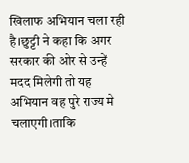खिलाफ अभियान चला रही है।छुट्टी ने कहा कि अगर सरकार की ओर से उन्हें मदद मिलेगी तो यह अभियान वह पुरे राज्य मे चलाएगी।ताकि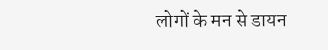लोगों के मन से डायन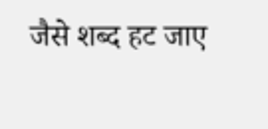जैसे शब्द हट जाए